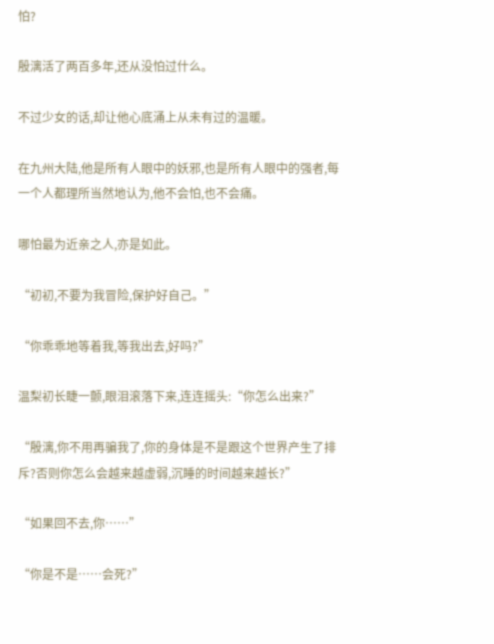怕?

殷漓活了两百多年,还从没怕过什么。

不过少女的话,却让他心底涌上从未有过的温暖。

在九州大陆,他是所有人眼中的妖邪,也是所有人眼中的强者,每一个人都理所当然地认为,他不会怕,也不会痛。

哪怕最为近亲之人,亦是如此。

“初初,不要为我冒险,保护好自己。”

“你乖乖地等着我,等我出去,好吗?”

温梨初长睫一颤,眼泪滚落下来,连连摇头:“你怎么出来?”

“殷漓,你不用再骗我了,你的身体是不是跟这个世界产生了排斥?否则你怎么会越来越虚弱,沉睡的时间越来越长?”

“如果回不去,你……”

“你是不是……会死?”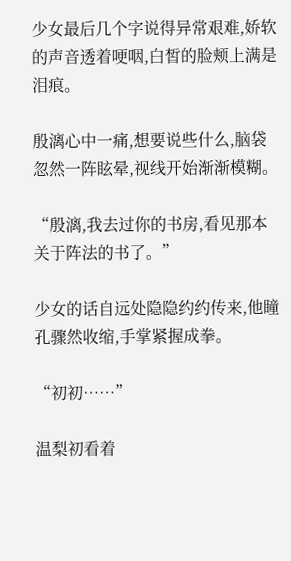少女最后几个字说得异常艰难,娇软的声音透着哽咽,白皙的脸颊上满是泪痕。

殷漓心中一痛,想要说些什么,脑袋忽然一阵眩晕,视线开始渐渐模糊。

“殷漓,我去过你的书房,看见那本关于阵法的书了。”

少女的话自远处隐隐约约传来,他瞳孔骤然收缩,手掌紧握成拳。

“初初……”

温梨初看着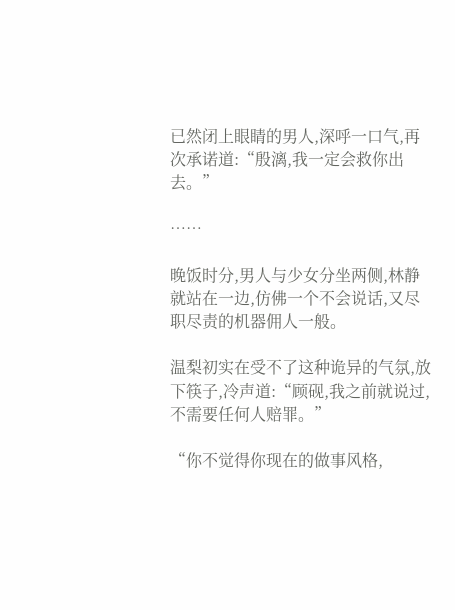已然闭上眼睛的男人,深呼一口气,再次承诺道:“殷漓,我一定会救你出去。”

……

晚饭时分,男人与少女分坐两侧,林静就站在一边,仿佛一个不会说话,又尽职尽责的机器佣人一般。

温梨初实在受不了这种诡异的气氛,放下筷子,冷声道:“顾砚,我之前就说过,不需要任何人赔罪。”

“你不觉得你现在的做事风格,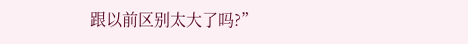跟以前区别太大了吗?”